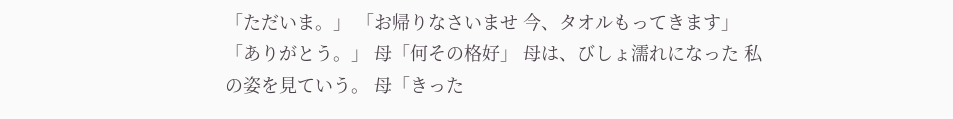「ただいま。」 「お帰りなさいませ 今、タオルもってきます」 「ありがとう。」 母「何その格好」 母は、びしょ濡れになった 私の姿を見ていう。 母「きった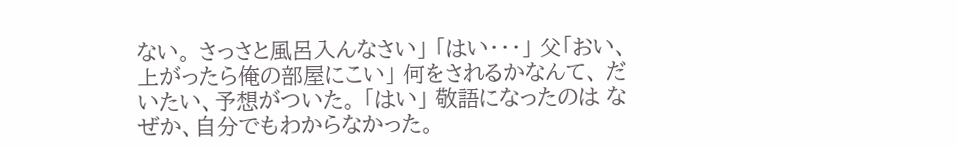ない。 さっさと風呂入んなさい」 「はい・・・」 父「おい、上がったら俺の部屋にこい」 何をされるかなんて、 だいたい、予想がついた。 「はい」 敬語になったのは なぜか、自分でもわからなかった。